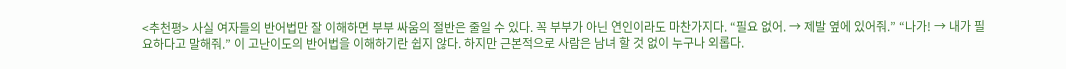<추천평> 사실 여자들의 반어법만 잘 이해하면 부부 싸움의 절반은 줄일 수 있다. 꼭 부부가 아닌 연인이라도 마찬가지다. “필요 없어. → 제발 옆에 있어줘.” “나가! → 내가 필요하다고 말해줘.” 이 고난이도의 반어법을 이해하기란 쉽지 않다. 하지만 근본적으로 사람은 남녀 할 것 없이 누구나 외롭다.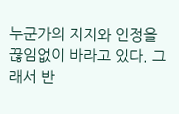누군가의 지지와 인정을 끊임없이 바라고 있다. 그래서 반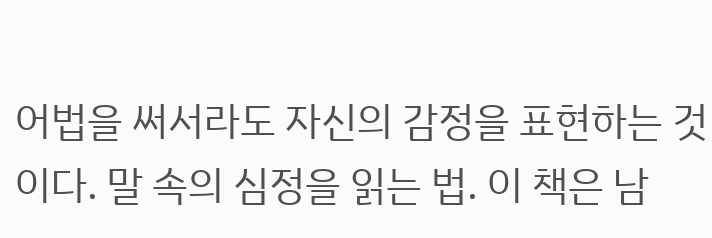어법을 써서라도 자신의 감정을 표현하는 것이다. 말 속의 심정을 읽는 법. 이 책은 남